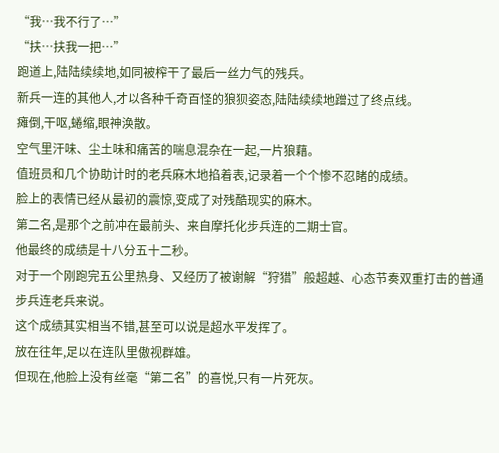“我…我不行了…”
“扶…扶我一把…”
跑道上,陆陆续续地,如同被榨干了最后一丝力气的残兵。
新兵一连的其他人,才以各种千奇百怪的狼狈姿态,陆陆续续地蹭过了终点线。
瘫倒,干呕,蜷缩,眼神涣散。
空气里汗味、尘土味和痛苦的喘息混杂在一起,一片狼藉。
值班员和几个协助计时的老兵麻木地掐着表,记录着一个个惨不忍睹的成绩。
脸上的表情已经从最初的震惊,变成了对残酷现实的麻木。
第二名,是那个之前冲在最前头、来自摩托化步兵连的二期士官。
他最终的成绩是十八分五十二秒。
对于一个刚跑完五公里热身、又经历了被谢解“狩猎”般超越、心态节奏双重打击的普通步兵连老兵来说。
这个成绩其实相当不错,甚至可以说是超水平发挥了。
放在往年,足以在连队里傲视群雄。
但现在,他脸上没有丝毫“第二名”的喜悦,只有一片死灰。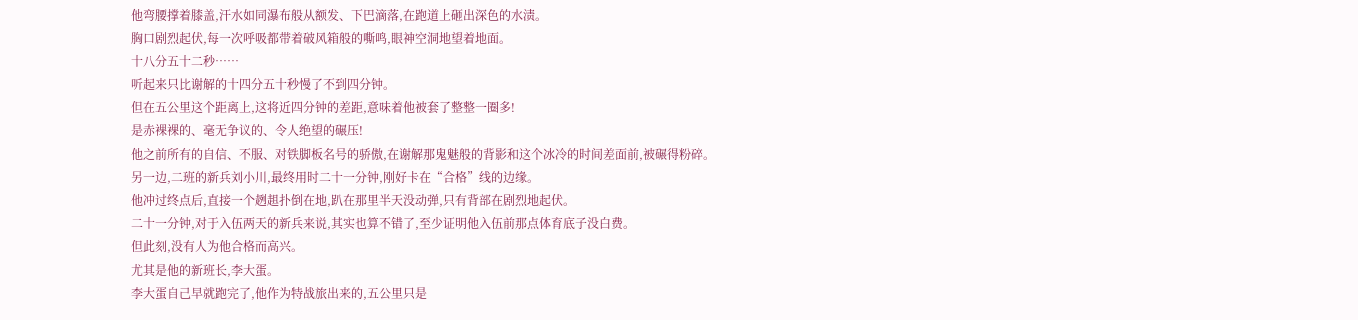他弯腰撑着膝盖,汗水如同瀑布般从额发、下巴滴落,在跑道上砸出深色的水渍。
胸口剧烈起伏,每一次呼吸都带着破风箱般的嘶鸣,眼神空洞地望着地面。
十八分五十二秒……
听起来只比谢解的十四分五十秒慢了不到四分钟。
但在五公里这个距离上,这将近四分钟的差距,意味着他被套了整整一圈多!
是赤裸裸的、毫无争议的、令人绝望的碾压!
他之前所有的自信、不服、对铁脚板名号的骄傲,在谢解那鬼魅般的背影和这个冰冷的时间差面前,被碾得粉碎。
另一边,二班的新兵刘小川,最终用时二十一分钟,刚好卡在“合格”线的边缘。
他冲过终点后,直接一个趔趄扑倒在地,趴在那里半天没动弹,只有背部在剧烈地起伏。
二十一分钟,对于入伍两天的新兵来说,其实也算不错了,至少证明他入伍前那点体育底子没白费。
但此刻,没有人为他合格而高兴。
尤其是他的新班长,李大蛋。
李大蛋自己早就跑完了,他作为特战旅出来的,五公里只是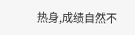热身,成绩自然不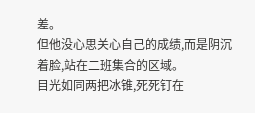差。
但他没心思关心自己的成绩,而是阴沉着脸,站在二班集合的区域。
目光如同两把冰锥,死死钉在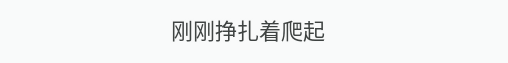刚刚挣扎着爬起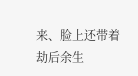来、脸上还带着劫后余生